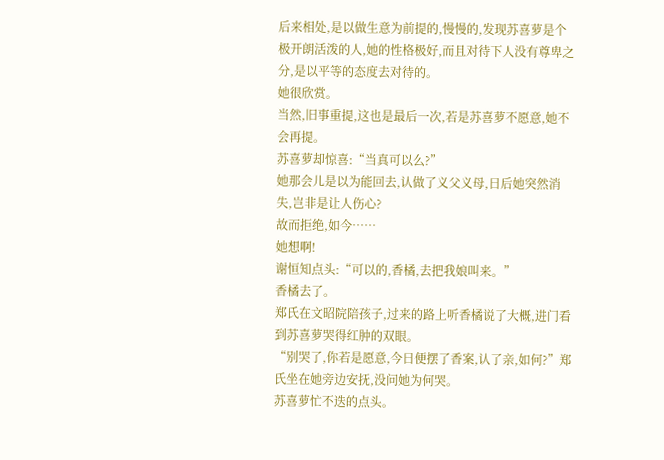后来相处,是以做生意为前提的,慢慢的,发现苏喜萝是个极开朗活泼的人,她的性格极好,而且对待下人没有尊卑之分,是以平等的态度去对待的。
她很欣赏。
当然,旧事重提,这也是最后一次,若是苏喜萝不愿意,她不会再提。
苏喜萝却惊喜:“当真可以么?”
她那会儿是以为能回去,认做了义父义母,日后她突然消失,岂非是让人伤心?
故而拒绝,如今……
她想啊!
谢恒知点头:“可以的,香橘,去把我娘叫来。”
香橘去了。
郑氏在文昭院陪孩子,过来的路上听香橘说了大概,进门看到苏喜萝哭得红肿的双眼。
“别哭了,你若是愿意,今日便摆了香案,认了亲,如何?”郑氏坐在她旁边安抚,没问她为何哭。
苏喜萝忙不迭的点头。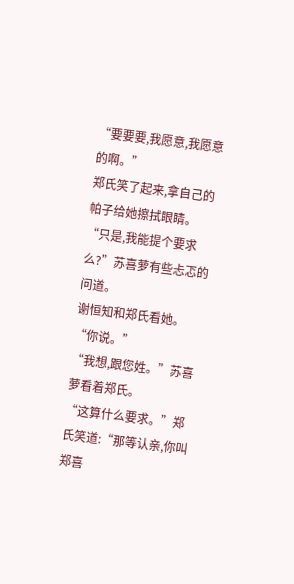“要要要,我愿意,我愿意的啊。”
郑氏笑了起来,拿自己的帕子给她擦拭眼睛。
“只是,我能提个要求么?”苏喜萝有些忐忑的问道。
谢恒知和郑氏看她。
“你说。”
“我想,跟您姓。”苏喜萝看着郑氏。
“这算什么要求。”郑氏笑道:“那等认亲,你叫郑喜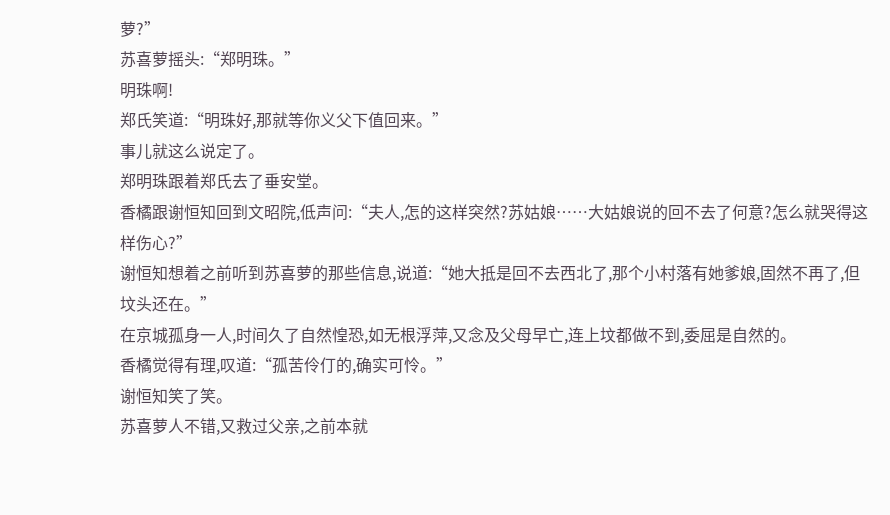萝?”
苏喜萝摇头:“郑明珠。”
明珠啊!
郑氏笑道:“明珠好,那就等你义父下值回来。”
事儿就这么说定了。
郑明珠跟着郑氏去了垂安堂。
香橘跟谢恒知回到文昭院,低声问:“夫人,怎的这样突然?苏姑娘……大姑娘说的回不去了何意?怎么就哭得这样伤心?”
谢恒知想着之前听到苏喜萝的那些信息,说道:“她大抵是回不去西北了,那个小村落有她爹娘,固然不再了,但坟头还在。”
在京城孤身一人,时间久了自然惶恐,如无根浮萍,又念及父母早亡,连上坟都做不到,委屈是自然的。
香橘觉得有理,叹道:“孤苦伶仃的,确实可怜。”
谢恒知笑了笑。
苏喜萝人不错,又救过父亲,之前本就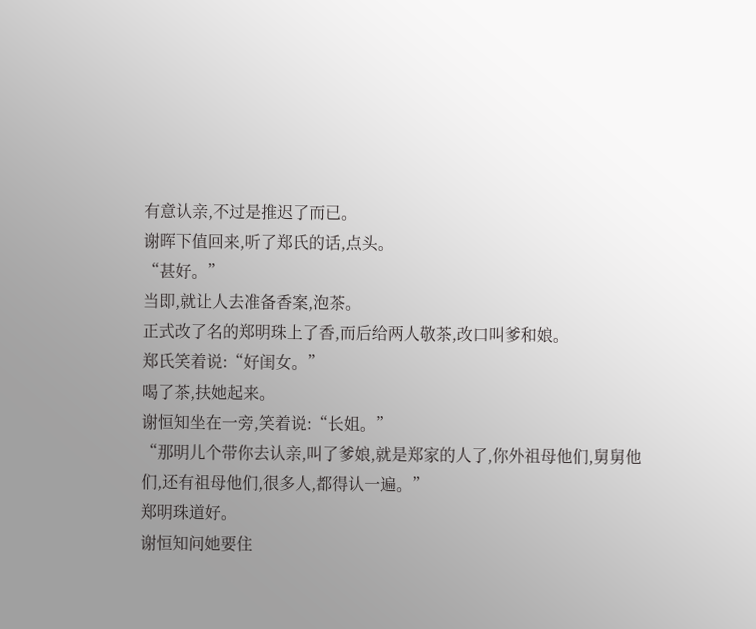有意认亲,不过是推迟了而已。
谢晖下值回来,听了郑氏的话,点头。
“甚好。”
当即,就让人去准备香案,泡茶。
正式改了名的郑明珠上了香,而后给两人敬茶,改口叫爹和娘。
郑氏笑着说:“好闺女。”
喝了茶,扶她起来。
谢恒知坐在一旁,笑着说:“长姐。”
“那明儿个带你去认亲,叫了爹娘,就是郑家的人了,你外祖母他们,舅舅他们,还有祖母他们,很多人,都得认一遍。”
郑明珠道好。
谢恒知问她要住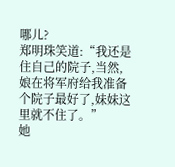哪儿?
郑明珠笑道:“我还是住自己的院子,当然,娘在将军府给我准备个院子最好了,妹妹这里就不住了。”
她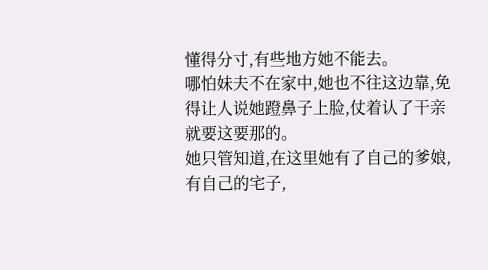懂得分寸,有些地方她不能去。
哪怕妹夫不在家中,她也不往这边靠,免得让人说她蹬鼻子上脸,仗着认了干亲就要这要那的。
她只管知道,在这里她有了自己的爹娘,有自己的宅子,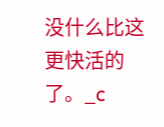没什么比这更快活的了。_c